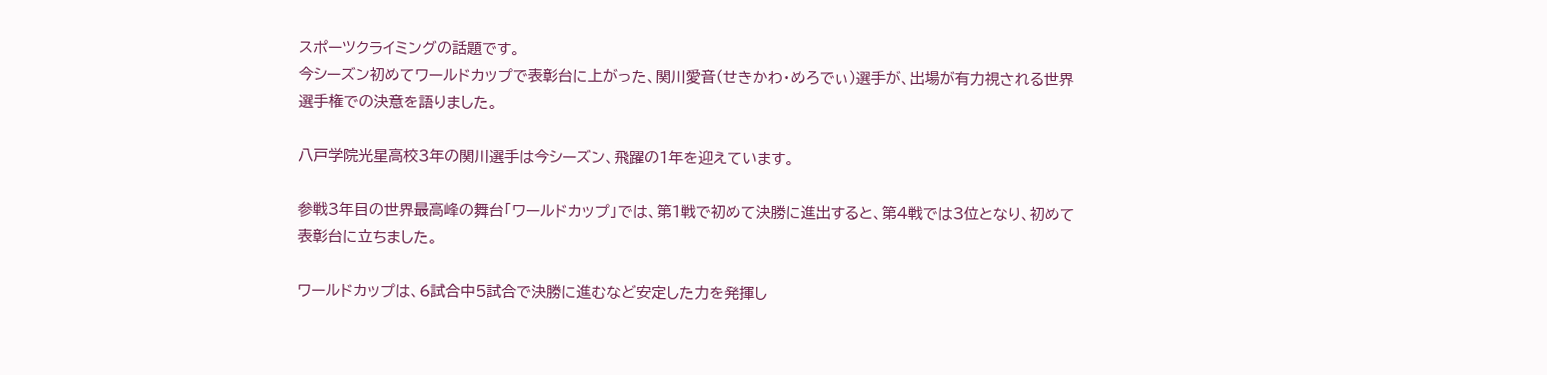スポーツクライミングの話題です。
今シーズン初めてワールドカップで表彰台に上がった、関川愛音(せきかわ・めろでぃ)選手が、出場が有力視される世界選手権での決意を語りました。

八戸学院光星高校3年の関川選手は今シーズン、飛躍の1年を迎えています。

参戦3年目の世界最高峰の舞台「ワールドカップ」では、第1戦で初めて決勝に進出すると、第4戦では3位となり、初めて表彰台に立ちました。

ワールドカップは、6試合中5試合で決勝に進むなど安定した力を発揮し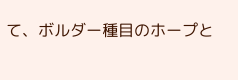て、ボルダー種目のホープと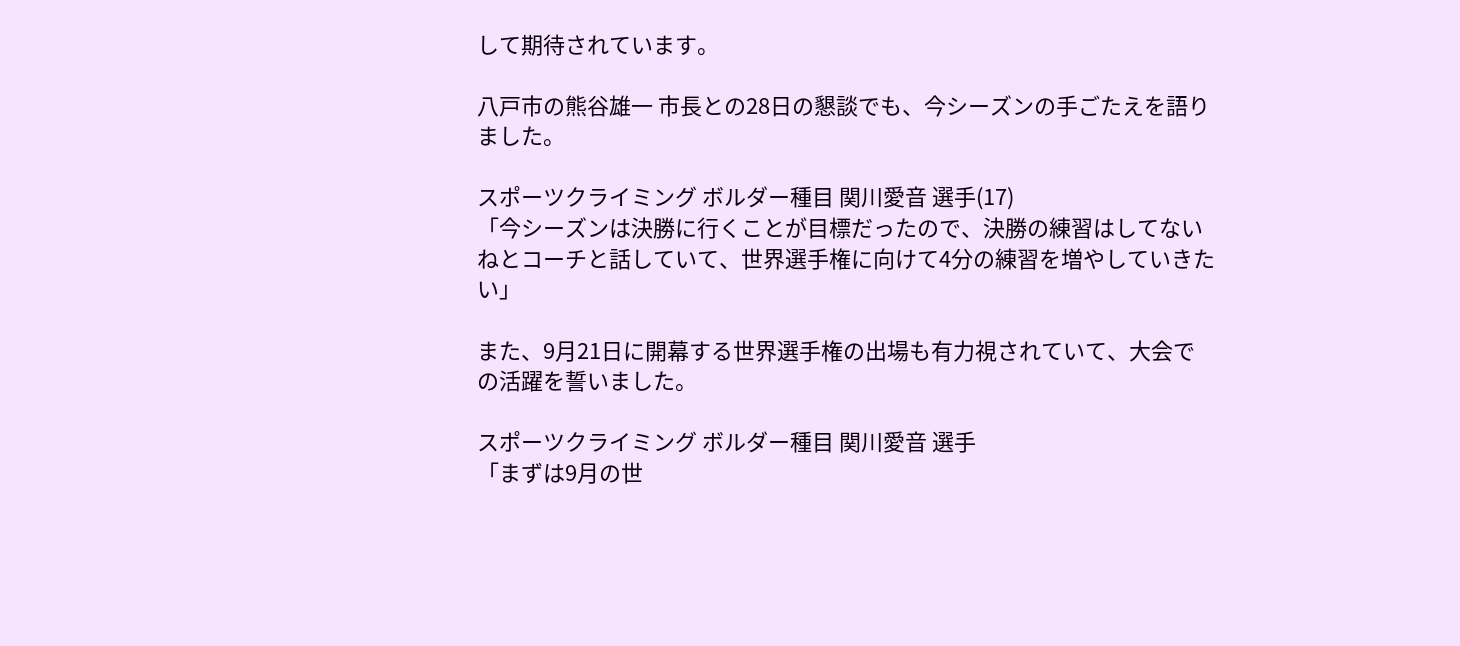して期待されています。

八戸市の熊谷雄一 市長との28日の懇談でも、今シーズンの手ごたえを語りました。

スポーツクライミング ボルダー種目 関川愛音 選手(17)
「今シーズンは決勝に行くことが目標だったので、決勝の練習はしてないねとコーチと話していて、世界選手権に向けて4分の練習を増やしていきたい」

また、9月21日に開幕する世界選手権の出場も有力視されていて、大会での活躍を誓いました。

スポーツクライミング ボルダー種目 関川愛音 選手
「まずは9月の世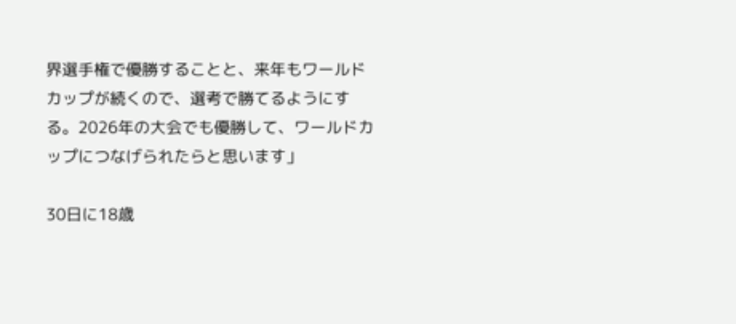界選手権で優勝することと、来年もワールドカップが続くので、選考で勝てるようにする。2026年の大会でも優勝して、ワールドカップにつなげられたらと思います」

30日に18歳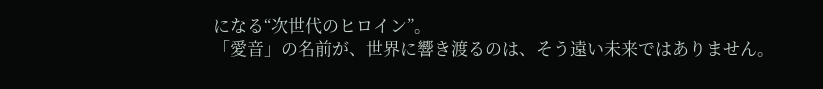になる“次世代のヒロイン”。
「愛音」の名前が、世界に響き渡るのは、そう遠い未来ではありません。